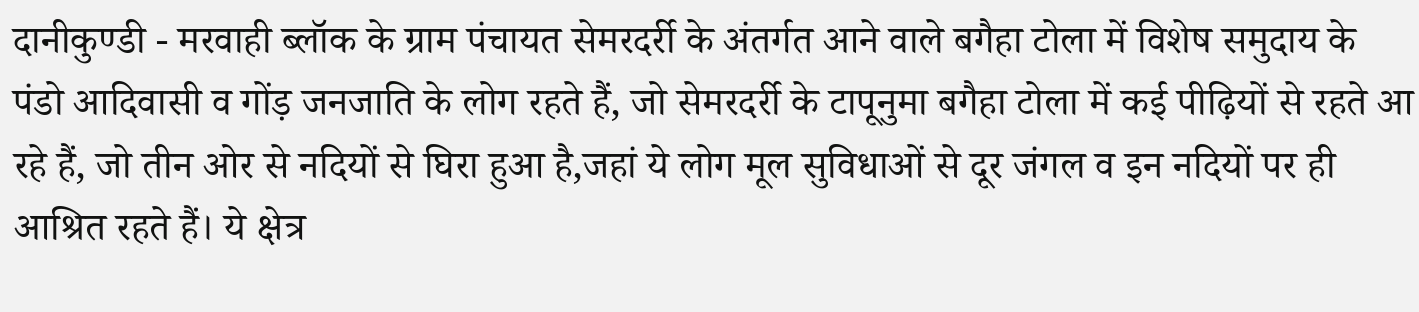दानीकुण्डी - मरवाही ब्लॉक के ग्राम पंचायत सेमरदर्री के अंतर्गत आने वाले बगैहा टोला में विशेष समुदाय के पंडो आदिवासी व गोंड़ जनजाति के लोग रहते हैं, जो सेमरदर्री के टापूनुमा बगैहा टोला में कई पीढ़ियों से रहते आ रहे हैं, जो तीन ओर से नदियों से घिरा हुआ है,जहां ये लोग मूल सुविधाओं से दूर जंगल व इन नदियों पर ही आश्रित रहते हैं। ये क्षेत्र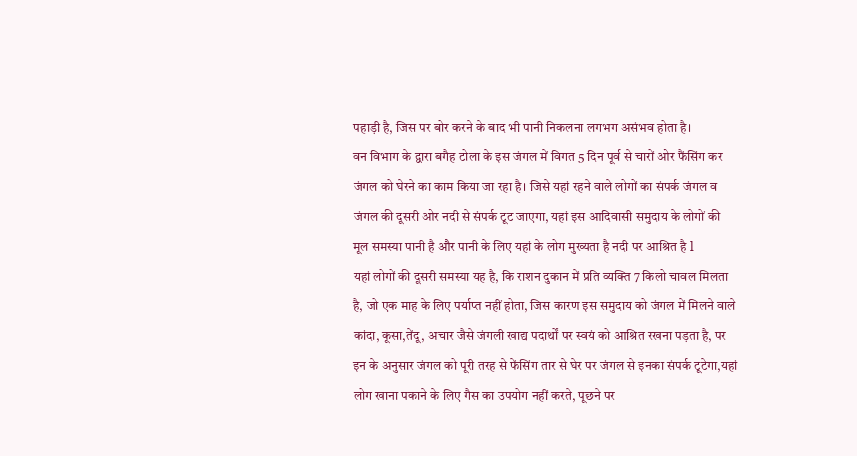पहाड़ी है, जिस पर बोर करने के बाद भी पानी निकलना लगभग असंभव होता है।
वन विभाग के द्वारा बगैह टोला के इस जंगल में विगत 5 दिन पूर्व से चारों ओर फैंसिंग कर जंगल को घेरने का काम किया जा रहा है। जिसे यहां रहने वाले लोगों का संपर्क जंगल व जंगल की दूसरी ओर नदी से संपर्क टूट जाएगा, यहां इस आदिवासी समुदाय के लोगों की मूल समस्या पानी है और पानी के लिए यहां के लोग मुख्यता है नदी पर आश्रित है l
यहां लोगों की दूसरी समस्या यह है, कि राशन दुकान में प्रति व्यक्ति 7 किलो चावल मिलता है, जो एक माह के लिए पर्याप्त नहीं होता, जिस कारण इस समुदाय को जंगल में मिलने वाले कांदा, कूसा,तेंदू, अचार जैसे जंगली खाद्य पदार्थों पर स्वयं को आश्रित रखना पड़ता है, पर इन के अनुसार जंगल को पूरी तरह से फेंसिंग तार से घेर पर जंगल से इनका संपर्क टूटेगा,यहां लोग खाना पकाने के लिए गैस का उपयोग नहीं करते, पूछने पर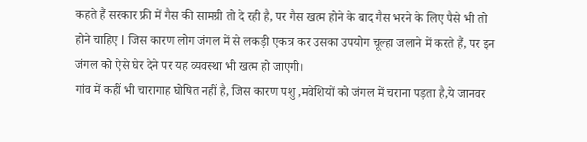कहते हैं सरकार फ्री में गैस की सामग्री तो दे रही है, पर गैस खत्म होने के बाद गैस भरने के लिए पैसे भी तो होने चाहिए l जिस कारण लोग जंगल में से लकड़ी एकत्र कर उसका उपयोग चूल्हा जलाने में करते हैं, पर इन जंगल को ऐसे घेर देने पर यह व्यवस्था भी खत्म हो जाएगी।
गांव में कहीं भी चारागाह घोषित नहीं है, जिस कारण पशु ,मवेशियों को जंगल में चराना पड़ता है,ये जानवर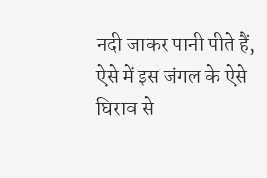नदी जाकर पानी पीते हैं, ऐसे में इस जंगल के ऐसे घिराव से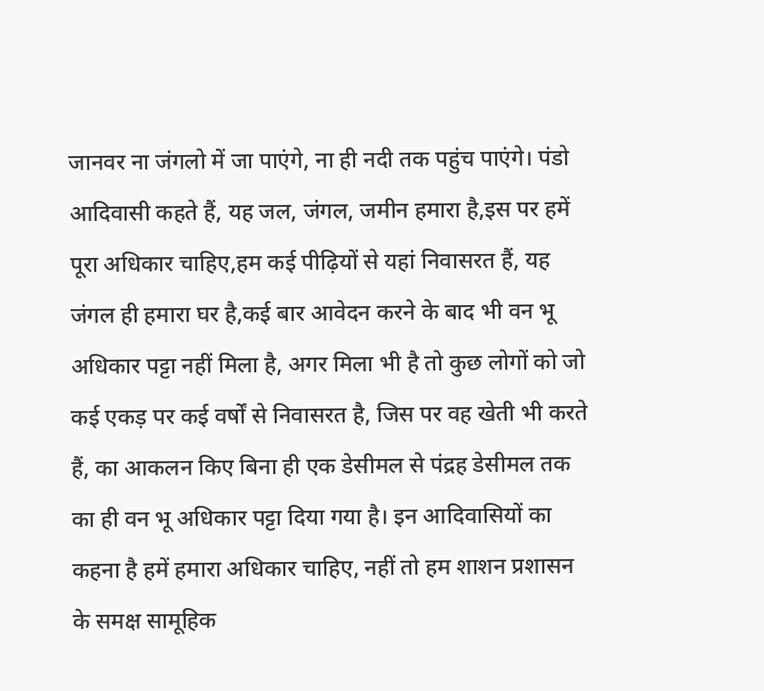जानवर ना जंगलो में जा पाएंगे, ना ही नदी तक पहुंच पाएंगे। पंडो आदिवासी कहते हैं, यह जल, जंगल, जमीन हमारा है,इस पर हमें पूरा अधिकार चाहिए,हम कई पीढ़ियों से यहां निवासरत हैं, यह जंगल ही हमारा घर है,कई बार आवेदन करने के बाद भी वन भू अधिकार पट्टा नहीं मिला है, अगर मिला भी है तो कुछ लोगों को जो कई एकड़ पर कई वर्षों से निवासरत है, जिस पर वह खेती भी करते हैं, का आकलन किए बिना ही एक डेसीमल से पंद्रह डेसीमल तक का ही वन भू अधिकार पट्टा दिया गया है। इन आदिवासियों का कहना है हमें हमारा अधिकार चाहिए, नहीं तो हम शाशन प्रशासन के समक्ष सामूहिक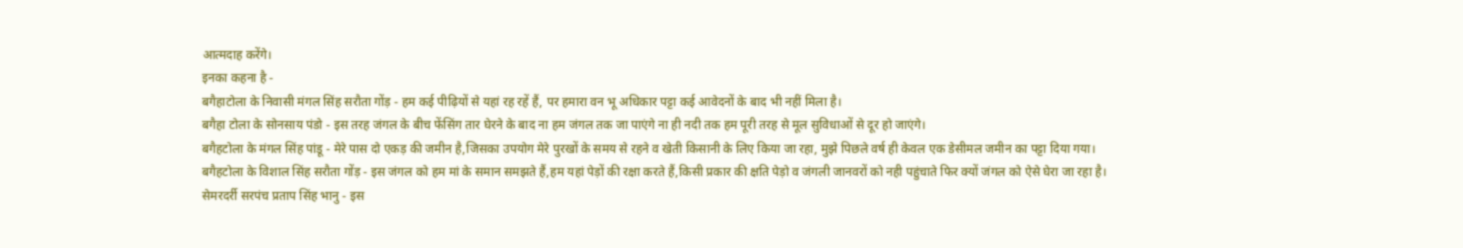आत्मदाह करेंगे।
इनका कहना है -
बगैहाटोला के निवासी मंगल सिंह सरौता गोंड़ - हम कई पीढ़ियों से यहां रह रहें हैं, पर हमारा वन भू अधिकार पट्टा कई आवेदनों के बाद भी नहीं मिला है।
बगैहा टोला के सोनसाय पंडो - इस तरह जंगल के बीच फेंसिंग तार घेरने के बाद ना हम जंगल तक जा पाएंगे ना ही नदी तक हम पूरी तरह से मूल सुविधाओं से दूर हो जाएंगे।
बगैहटोला के मंगल सिंह पांडू - मेरे पास दो एकड़ की जमीन है,जिसका उपयोग मेरे पुरखों के समय से रहने व खेती किसानी के लिए किया जा रहा, मुझे पिछले वर्ष ही केवल एक डेसीमल जमीन का पट्टा दिया गया।
बगैहटोला के विशाल सिंह सरौता गोंड़ - इस जंगल को हम मां के समान समझते हैं,हम यहां पेड़ों की रक्षा करते हैं,किसी प्रकार की क्षति पेड़ो व जंगली जानवरों को नही पहुंचाते फिर क्यों जंगल को ऐसे घेरा जा रहा है।
सेमरदर्री सरपंच प्रताप सिंह भानु - इस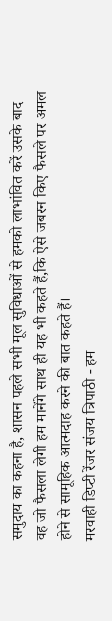समुदाय का कहना है, शासन पहले सभी मूल सुविधाओं से हमको लाभांवित करें उसके बाद वह जो फैसला लेगी हम मानेंगे साथ ही यह भी कहते हैं,कि ऐसे जबरन किए फैसले पर अमल होने से सामूहिक आत्मदाह करने की बात कहते हैं।
मरवाही डिप्टी रेंजर संजय त्रिपाठी - हम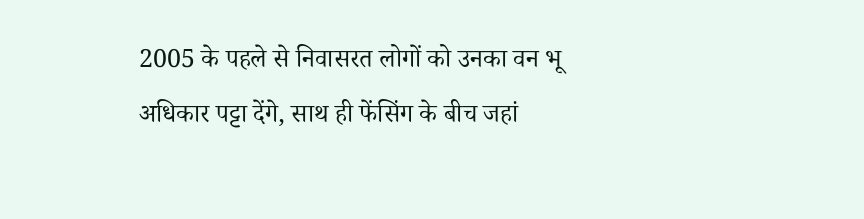2005 के पहले से निवासरत लोगों को उनका वन भू अधिकार पट्टा देंगे, साथ ही फेंसिंग के बीच जहां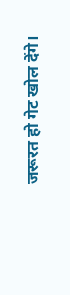जरूरत हो गेट खोल देंगे।